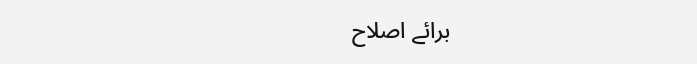برائے اصلاح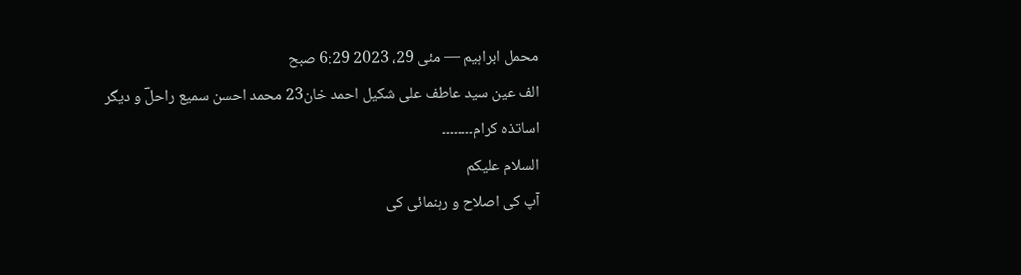محمل ابراہیم — مئی 29، 2023 6:29 صبح
الف عین سید عاطف علی شکیل احمد خان23 محمد احسن سمیع راحلؔ و دیگر اساتذہ کرام۔۔۔۔۔۔۔۔
السلام علیکم
آپ کی اصلاح و رہنمائی کی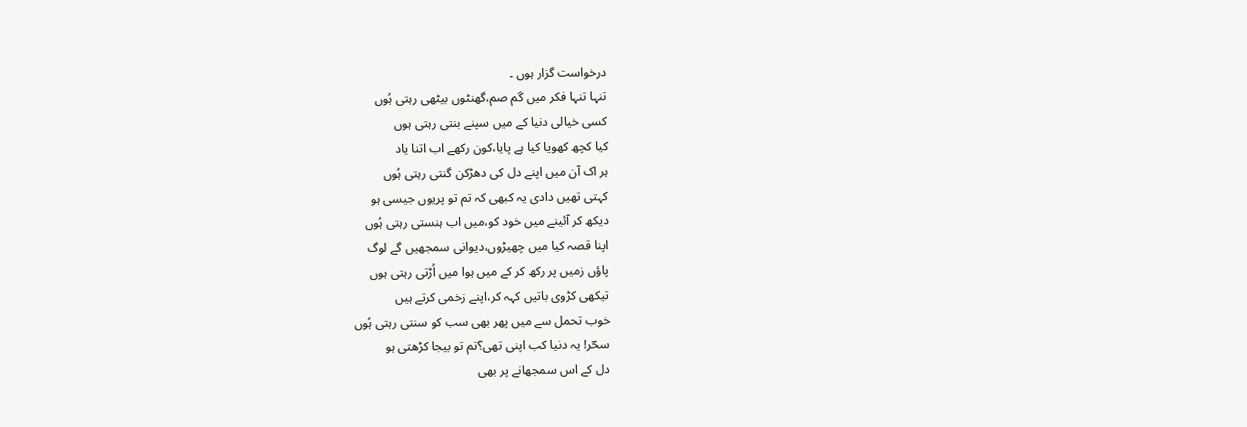درخواست گزار ہوں ۔
تنہا تنہا فکر میں گم صم،گھنٹوں بیٹھی رہتی ہُوں
کسی خیالی دنیا کے میں سپنے بنتی رہتی ہوں
کیا کچھ کھویا کیا ہے پایا،کون رکھے اب اتنا یاد
ہر اک آن میں اپنے دل کی دھڑکن گنتی رہتی ہُوں
کہتی تھیں دادی یہ کبھی کہ تم تو پریوں جیسی ہو
دیکھ کر آئینے میں خود کو،میں اب ہنستی رہتی ہُوں
اپنا قصہ کیا میں چھیڑوں،دیوانی سمجھیں گے لوگ
پاؤں زمیں پر رکھ کر کے میں ہوا میں اُڑتی رہتی ہوں
تیکھی کڑوی باتیں کہہ کر،اپنے زخمی کرتے ہیں
خوب تحمل سے میں پھر بھی سب کو سنتی رہتی ہُوں
سحؔر! یہ دنیا کب اپنی تھی؟تم تو بیجا کڑھتی ہو
دل کے اس سمجھانے پر بھی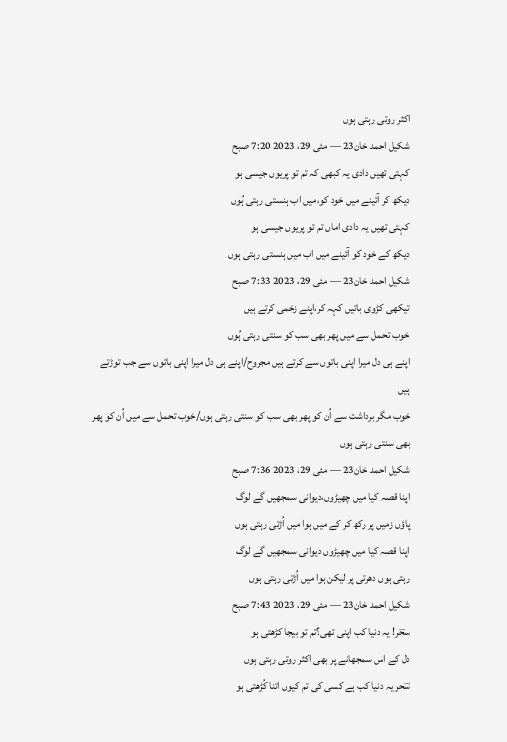اکثر روتی رہتی ہوں
شکیل احمد خان23 — مئی 29، 2023 7:20 صبح
کہتی تھیں دادی یہ کبھی کہ تم تو پریوں جیسی ہو
دیکھ کر آئینے میں خود کو،میں اب ہنستی رہتی ہُوں
کہتی تھیں یہ دادی اماں تم تو پریوں جیسی ہو
دیکھ کے خود کو آئینے میں اب میں ہنستی رہتی ہوں
شکیل احمد خان23 — مئی 29، 2023 7:33 صبح
تیکھی کڑوی باتیں کہہ کر،اپنے زخمی کرتے ہیں
خوب تحمل سے میں پھر بھی سب کو سنتی رہتی ہُوں
اپنے ہی دل میرا اپنی باتوں سے کرتے ہیں مجروح/اپنے ہی دل میرا اپنی باتوں سے جب توڑتے ہیں
خوب مگر برداشت سے اُن کو پھر بھی سب کو سنتی رہتی ہوں/خوب تحمل سے میں اُن کو پھر بھی سنتی رہتی ہوں
شکیل احمد خان23 — مئی 29، 2023 7:36 صبح
اپنا قصہ کیا میں چھیڑوں،دیوانی سمجھیں گے لوگ
پاؤں زمیں پر رکھ کر کے میں ہوا میں اُڑتی رہتی ہوں
اپنا قصہ کیا میں چھیڑوں دیوانی سمجھیں گے لوگ
رہتی ہوں دھرتی پر لیکن ہوا میں اُڑتی رہتی ہوں
شکیل احمد خان23 — مئی 29، 2023 7:43 صبح
سحؔر! یہ دنیا کب اپنی تھی؟تم تو بیجا کڑھتی ہو
دل کے اس سمجھانے پر بھی اکثر روتی رہتی ہوں
سؔحر یہ دنیا کب ہے کسی کی تم کیوں اتنا کُڑھتی ہو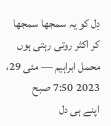دِل کو یہ سمجھا سمجھا کر اکثر روتی رہتی ہوں
محمل ابراہیم — مئی 29، 2023 7:50 صبح
اپنے ہی دل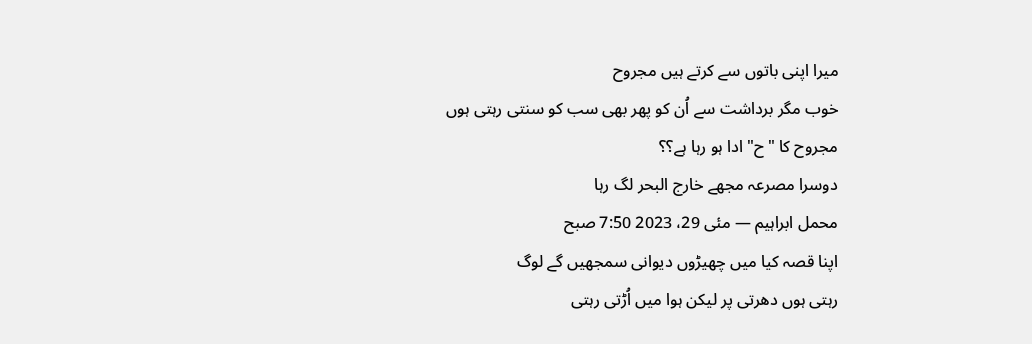میرا اپنی باتوں سے کرتے ہیں مجروح
خوب مگر برداشت سے اُن کو پھر بھی سب کو سنتی رہتی ہوں
مجروح کا "ح" ادا ہو رہا ہے؟؟
دوسرا مصرعہ مجھے خارج البحر لگ رہا
محمل ابراہیم — مئی 29، 2023 7:50 صبح
اپنا قصہ کیا میں چھیڑوں دیوانی سمجھیں گے لوگ
رہتی ہوں دھرتی پر لیکن ہوا میں اُڑتی رہتی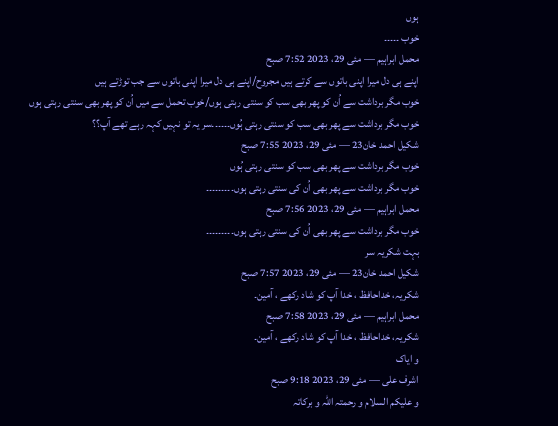ہوں
خوب ۔۔۔۔۔
محمل ابراہیم — مئی 29، 2023 7:52 صبح
اپنے ہی دل میرا اپنی باتوں سے کرتے ہیں مجروح/اپنے ہی دل میرا اپنی باتوں سے جب توڑتے ہیں
خوب مگر برداشت سے اُن کو پھر بھی سب کو سنتی رہتی ہوں/خوب تحمل سے میں اُن کو پھر بھی سنتی رہتی ہوں
خوب مگر برداشت سے پھر بھی سب کو سنتی رہتی ہُوں۔۔۔۔۔۔سر یہ تو نہیں کہہ رہے تھے آپ؟؟
شکیل احمد خان23 — مئی 29، 2023 7:55 صبح
خوب مگر برداشت سے پھر بھی سب کو سنتی رہتی ہُوں
خوب مگر برداشت سے پھر بھی اُن کی سنتی رہتی ہوں۔۔۔۔۔۔۔۔۔
محمل ابراہیم — مئی 29، 2023 7:56 صبح
خوب مگر برداشت سے پھر بھی اُن کی سنتی رہتی ہوں۔۔۔۔۔۔۔۔۔
بہت شکریہ سر
شکیل احمد خان23 — مئی 29، 2023 7:57 صبح
شکریہ، خداحافظ ، خدا آپ کو شاد رکھے ، آمین۔
محمل ابراہیم — مئی 29، 2023 7:58 صبح
شکریہ، خداحافظ ، خدا آپ کو شاد رکھے ، آمین۔
و ایاک
اشرف علی — مئی 29، 2023 9:18 صبح
و علیکم السلام و رحمتہ اللّٰہ و برکاتہ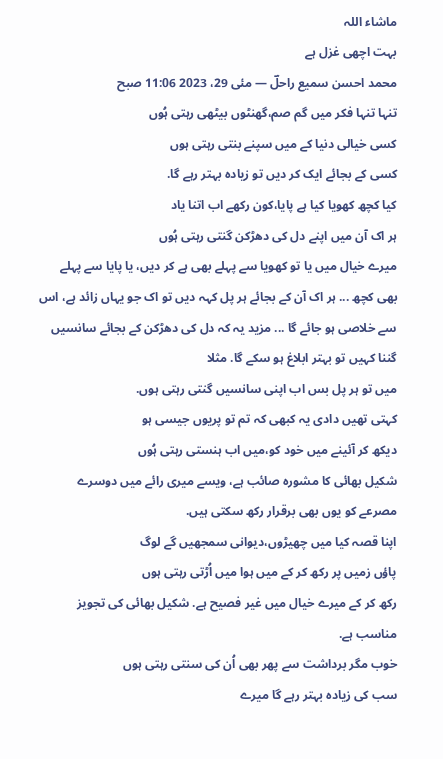ماشاء اللہ
بہت اچھی غزل ہے
محمد احسن سمیع راحلؔ — مئی 29، 2023 11:06 صبح
تنہا تنہا فکر میں گم صم،گھنٹوں بیٹھی رہتی ہُوں
کسی خیالی دنیا کے میں سپنے بنتی رہتی ہوں
کسی کے بجائے ایک کر دیں تو زیادہ بہتر رہے گا.
کیا کچھ کھویا کیا ہے پایا،کون رکھے اب اتنا یاد
ہر اک آن میں اپنے دل کی دھڑکن گنتی رہتی ہُوں
میرے خیال میں یا تو کھویا سے پہلے بھی ہے کر دیں، یا پایا سے پہلے بھی کچھ ... ہر اک آن کے بجائے ہر پل کہہ دیں تو اک جو یہاں زائد ہے، اس سے خلاصی ہو جائے گا ... مزید یہ کہ دل کی دھڑکن کے بجائے سانسیں گننا کہیں تو بہتر ابلاغ ہو سکے گا. مثلا
میں تو ہر پل بس اب اپنی سانسیں گنتی رہتی ہوں.
کہتی تھیں دادی یہ کبھی کہ تم تو پریوں جیسی ہو
دیکھ کر آئینے میں خود کو،میں اب ہنستی رہتی ہُوں
شکیل بھائی کا مشورہ صائب ہے، ویسے میری رائے میں دوسرے مصرعے کو یوں بھی برقرار رکھ سکتی ہیں.
اپنا قصہ کیا میں چھیڑوں،دیوانی سمجھیں گے لوگ
پاؤں زمیں پر رکھ کر کے میں ہوا میں اُڑتی رہتی ہوں
رکھ کر کے میرے خیال میں غیر فصیح ہے. شکیل بھائی کی تجویز مناسب ہے.
خوب مگر برداشت سے پھر بھی اُن کی سنتی رہتی ہوں
سب کی زیادہ بہتر رہے گا میرے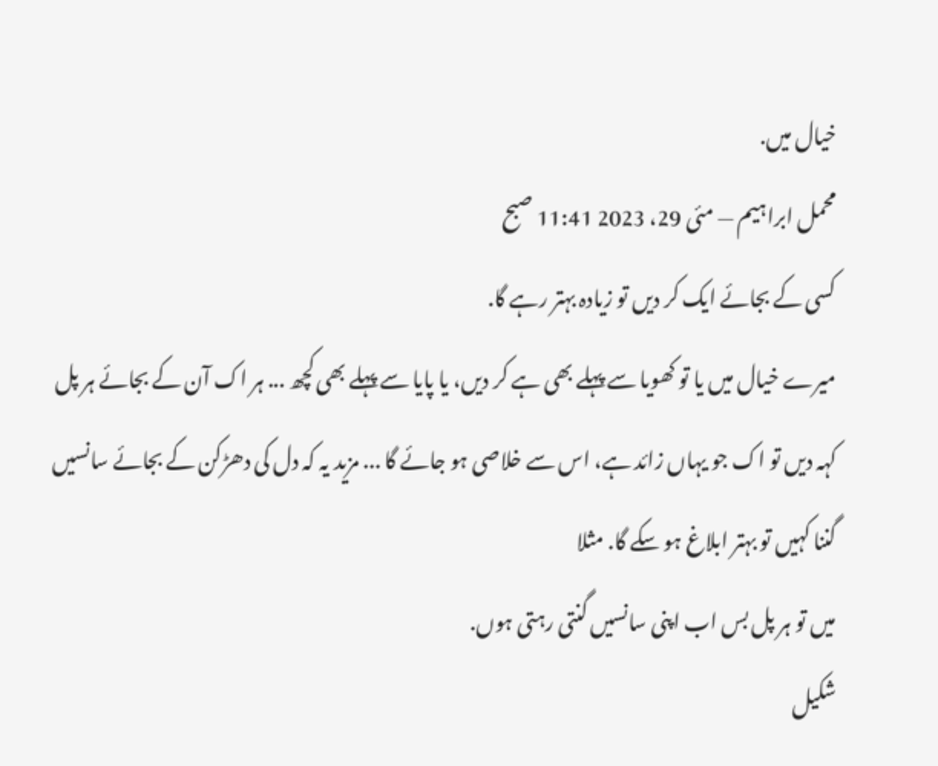خیال میں.
محمل ابراہیم — مئی 29، 2023 11:41 صبح
کسی کے بجائے ایک کر دیں تو زیادہ بہتر رہے گا.
میرے خیال میں یا تو کھویا سے پہلے بھی ہے کر دیں، یا پایا سے پہلے بھی کچھ ... ہر اک آن کے بجائے ہر پل کہہ دیں تو اک جو یہاں زائد ہے، اس سے خلاصی ہو جائے گا ... مزید یہ کہ دل کی دھڑکن کے بجائے سانسیں گننا کہیں تو بہتر ابلاغ ہو سکے گا. مثلا
میں تو ہر پل بس اب اپنی سانسیں گنتی رہتی ہوں.
شکیل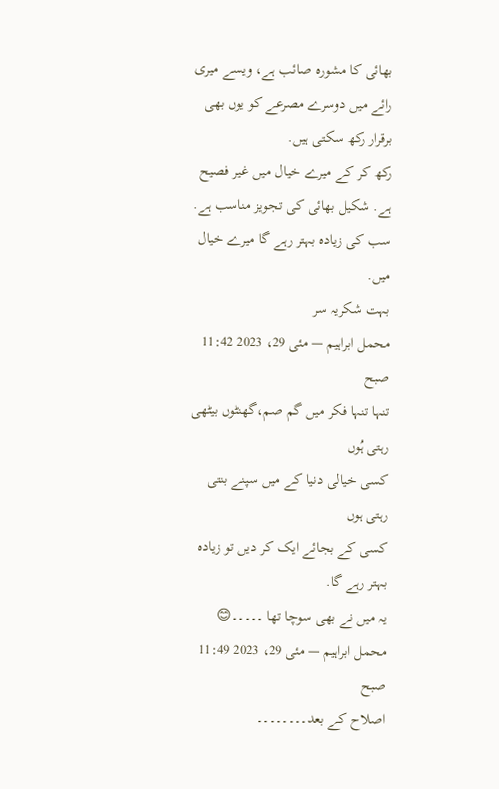بھائی کا مشورہ صائب ہے، ویسے میری رائے میں دوسرے مصرعے کو یوں بھی برقرار رکھ سکتی ہیں.
رکھ کر کے میرے خیال میں غیر فصیح ہے. شکیل بھائی کی تجویز مناسب ہے.
سب کی زیادہ بہتر رہے گا میرے خیال میں.
بہت شکریہ سر
محمل ابراہیم — مئی 29، 2023 11:42 صبح
تنہا تنہا فکر میں گم صم،گھنٹوں بیٹھی رہتی ہُوں
کسی خیالی دنیا کے میں سپنے بنتی رہتی ہوں
کسی کے بجائے ایک کر دیں تو زیادہ بہتر رہے گا.
یہ میں نے بھی سوچا تھا ۔۔۔۔۔😊
محمل ابراہیم — مئی 29، 2023 11:49 صبح
اصلاح کے بعد۔۔۔۔۔۔۔۔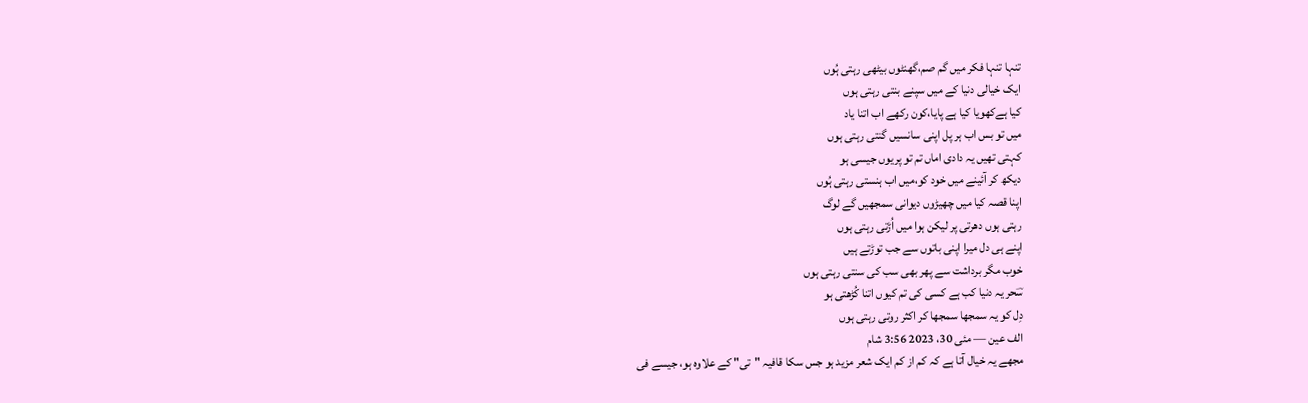تنہا تنہا فکر میں گم صم،گھنٹوں بیٹھی رہتی ہُوں
ایک خیالی دنیا کے میں سپنے بنتی رہتی ہوں
کیا ہےکھویا کیا ہے پایا،کون رکھے اب اتنا یاد
میں تو بس اب ہر پل اپنی سانسیں گنتی رہتی ہوں
کہتی تھیں یہ دادی اماں تم تو پریوں جیسی ہو
دیکھ کر آئینے میں خود کو،میں اب ہنستی رہتی ہُوں
اپنا قصہ کیا میں چھیڑوں دیوانی سمجھیں گے لوگ
رہتی ہوں دھرتی پر لیکن ہوا میں اُڑتی رہتی ہوں
اپنے ہی دل میرا اپنی باتوں سے جب توڑتے ہیں
خوب مگر برداشت سے پھر بھی سب کی سنتی رہتی ہوں
سؔحر یہ دنیا کب ہے کسی کی تم کیوں اتنا کُڑھتی ہو
دِل کو یہ سمجھا سمجھا کر اکثر روتی رہتی ہوں
الف عین — مئی 30، 2023 3:56 شام
مجھے یہ خیال آتا ہے کہ کم از کم ایک شعر مزید ہو جس سکا قافیہ "تی" کے علاوہ ہو، جیسے فی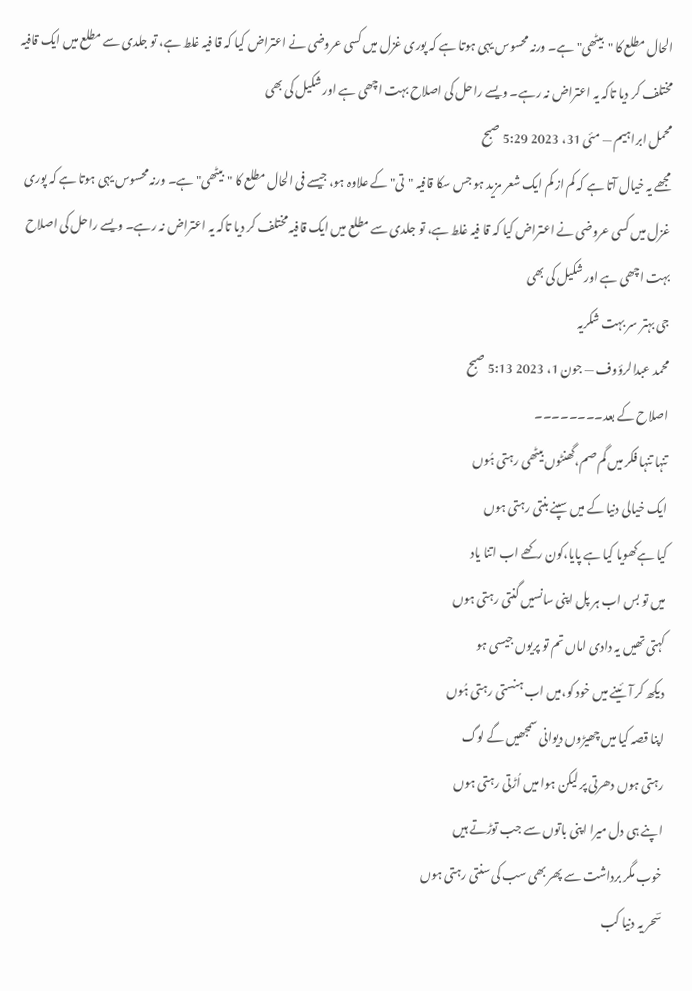الحال مطلع کا "بیٹھی" ہے۔ ورنہ محسوس یہی ہوتا ہے کہ پوری غزل میں کسی عروضی نے اعتراض کیا کہ قا فیہ غلط ہے، تو جلدی سے مطلع میں ایک قافیہ مختلف کر دیا تاکہ یہ اعتراض نہ رہے۔ ویسے راحل کی اصلاح بہت اچھی ہے اور شکیل کی بھی
محمل ابراہیم — مئی 31، 2023 5:29 صبح
مجھے یہ خیال آتا ہے کہ کم از کم ایک شعر مزید ہو جس سکا قافیہ "تی" کے علاوہ ہو، جیسے فی الحال مطلع کا "بیٹھی" ہے۔ ورنہ محسوس یہی ہوتا ہے کہ پوری غزل میں کسی عروضی نے اعتراض کیا کہ قا فیہ غلط ہے، تو جلدی سے مطلع میں ایک قافیہ مختلف کر دیا تاکہ یہ اعتراض نہ رہے۔ ویسے راحل کی اصلاح بہت اچھی ہے اور شکیل کی بھی
جی بہتر سر بہت شکریہ
محمد عبدالرؤوف — جون 1، 2023 5:13 صبح
اصلاح کے بعد۔۔۔۔۔۔۔۔
تنہا تنہا فکر میں گم صم،گھنٹوں بیٹھی رہتی ہُوں
ایک خیالی دنیا کے میں سپنے بنتی رہتی ہوں
کیا ہےکھویا کیا ہے پایا،کون رکھے اب اتنا یاد
میں تو بس اب ہر پل اپنی سانسیں گنتی رہتی ہوں
کہتی تھیں یہ دادی اماں تم تو پریوں جیسی ہو
دیکھ کر آئینے میں خود کو،میں اب ہنستی رہتی ہُوں
اپنا قصہ کیا میں چھیڑوں دیوانی سمجھیں گے لوگ
رہتی ہوں دھرتی پر لیکن ہوا میں اُڑتی رہتی ہوں
اپنے ہی دل میرا اپنی باتوں سے جب توڑتے ہیں
خوب مگر برداشت سے پھر بھی سب کی سنتی رہتی ہوں
سؔحر یہ دنیا کب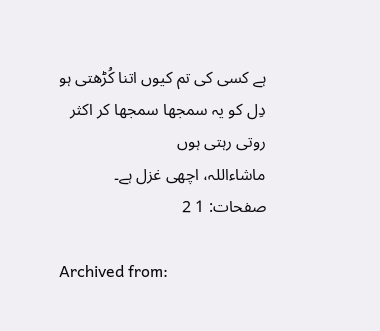ہے کسی کی تم کیوں اتنا کُڑھتی ہو
دِل کو یہ سمجھا سمجھا کر اکثر روتی رہتی ہوں
ماشاءاللہ، اچھی غزل ہے۔
صفحات: 1 2

Archived from: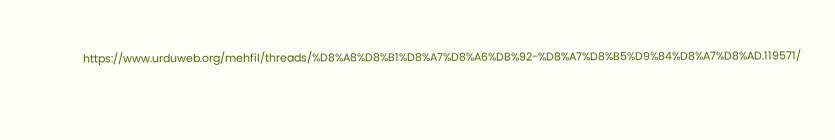https://www.urduweb.org/mehfil/threads/%D8%A8%D8%B1%D8%A7%D8%A6%DB%92-%D8%A7%D8%B5%D9%84%D8%A7%D8%AD.119571/